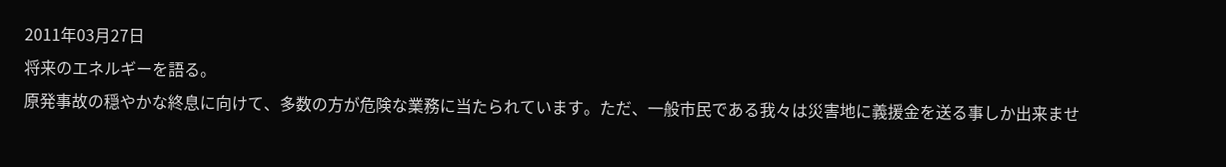2011年03月27日
将来のエネルギーを語る。
原発事故の穏やかな終息に向けて、多数の方が危険な業務に当たられています。ただ、一般市民である我々は災害地に義援金を送る事しか出来ませ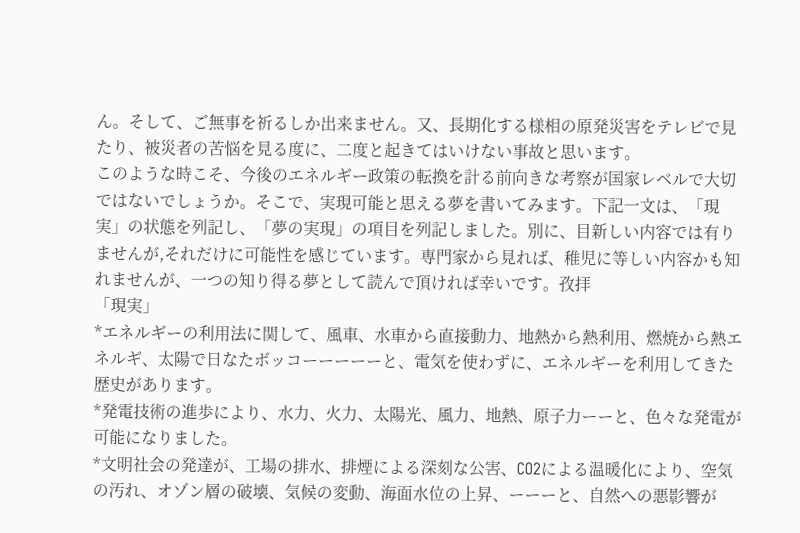ん。そして、ご無事を祈るしか出来ません。又、長期化する様相の原発災害をテレビで見たり、被災者の苦悩を見る度に、二度と起きてはいけない事故と思います。
このような時こそ、今後のエネルギー政策の転換を計る前向きな考察が国家レベルで大切ではないでしょうか。そこで、実現可能と思える夢を書いてみます。下記一文は、「現実」の状態を列記し、「夢の実現」の項目を列記しました。別に、目新しい内容では有りませんが,それだけに可能性を感じています。専門家から見れば、稚児に等しい内容かも知れませんが、一つの知り得る夢として読んで頂ければ幸いです。孜拝
「現実」
*エネルギーの利用法に関して、風車、水車から直接動力、地熱から熱利用、燃焼から熱エネルギ、太陽で日なたボッコーーーーーと、電気を使わずに、エネルギーを利用してきた歴史があります。
*発電技術の進歩により、水力、火力、太陽光、風力、地熱、原子力ーーと、色々な発電が可能になりました。
*文明社会の発達が、工場の排水、排煙による深刻な公害、CO2による温暖化により、空気の汚れ、オゾン層の破壊、気候の変動、海面水位の上昇、ーーーと、自然への悪影響が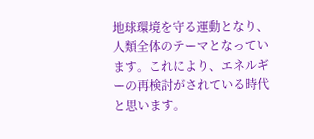地球環境を守る運動となり、人類全体のテーマとなっています。これにより、エネルギーの再検討がされている時代と思います。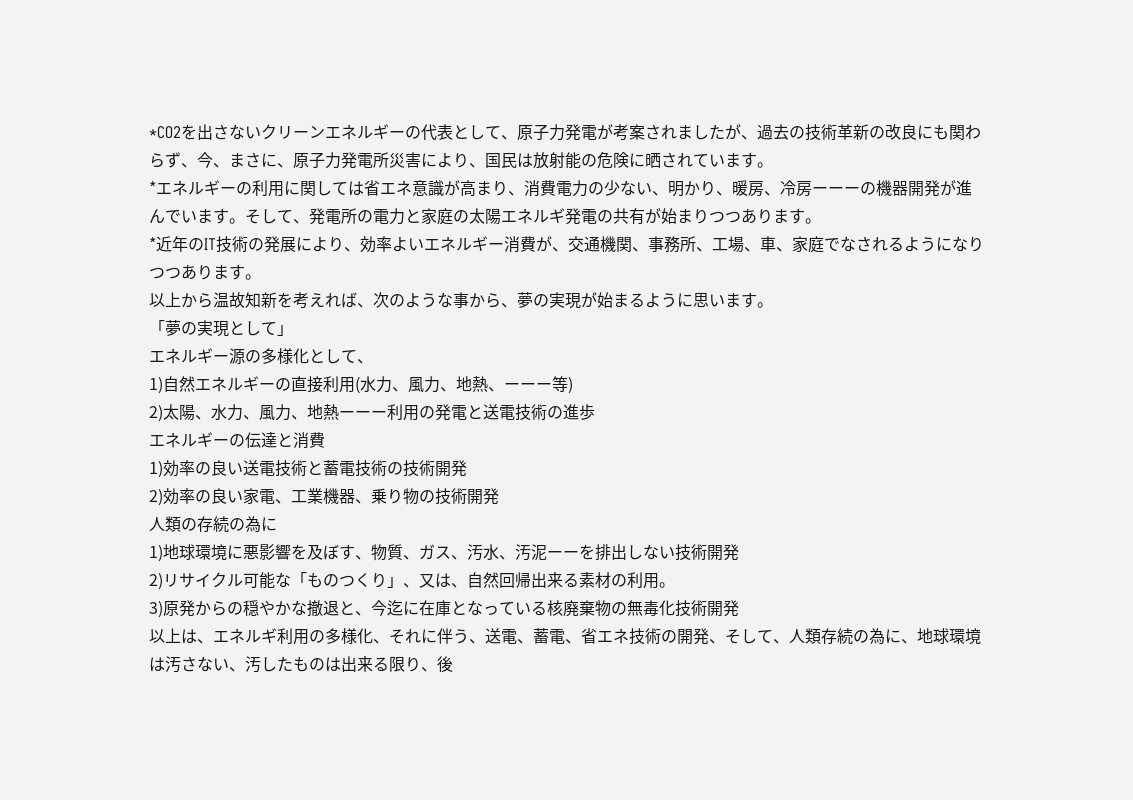*CO2を出さないクリーンエネルギーの代表として、原子力発電が考案されましたが、過去の技術革新の改良にも関わらず、今、まさに、原子力発電所災害により、国民は放射能の危険に晒されています。
*エネルギーの利用に関しては省エネ意識が高まり、消費電力の少ない、明かり、暖房、冷房ーーーの機器開発が進んでいます。そして、発電所の電力と家庭の太陽エネルギ発電の共有が始まりつつあります。
*近年のIT技術の発展により、効率よいエネルギー消費が、交通機関、事務所、工場、車、家庭でなされるようになりつつあります。
以上から温故知新を考えれば、次のような事から、夢の実現が始まるように思います。
「夢の実現として」
エネルギー源の多様化として、
1)自然エネルギーの直接利用(水力、風力、地熱、ーーー等)
2)太陽、水力、風力、地熱ーーー利用の発電と送電技術の進歩
エネルギーの伝達と消費
1)効率の良い送電技術と蓄電技術の技術開発
2)効率の良い家電、工業機器、乗り物の技術開発
人類の存続の為に
1)地球環境に悪影響を及ぼす、物質、ガス、汚水、汚泥ーーを排出しない技術開発
2)リサイクル可能な「ものつくり」、又は、自然回帰出来る素材の利用。
3)原発からの穏やかな撤退と、今迄に在庫となっている核廃棄物の無毒化技術開発
以上は、エネルギ利用の多様化、それに伴う、送電、蓄電、省エネ技術の開発、そして、人類存続の為に、地球環境は汚さない、汚したものは出来る限り、後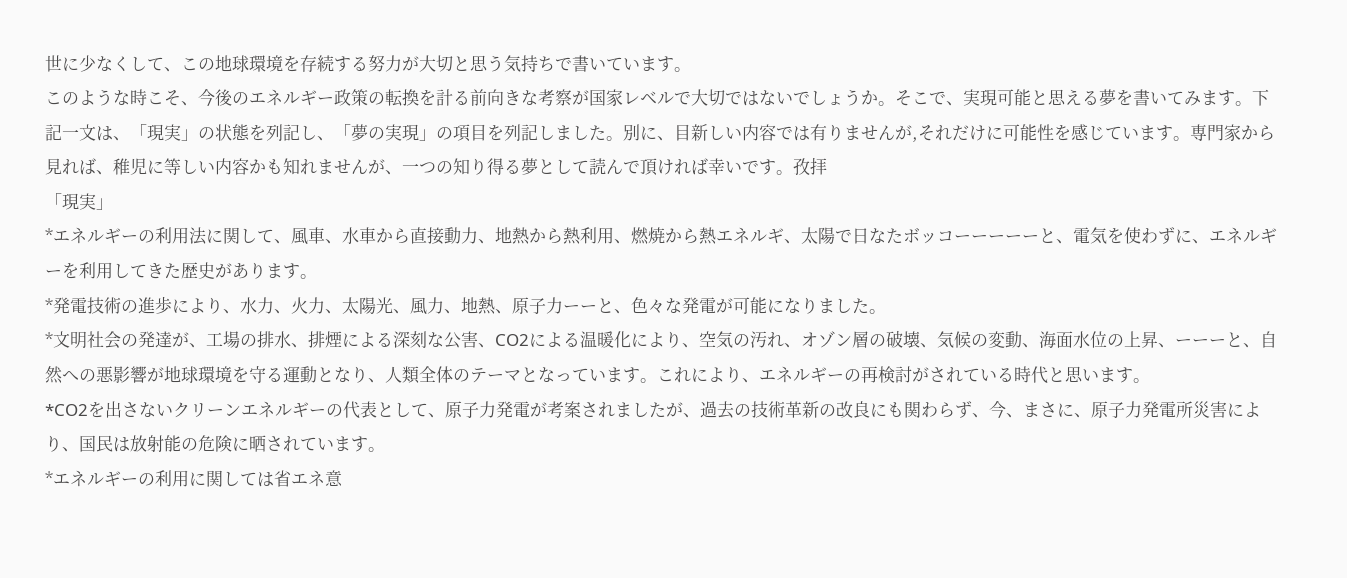世に少なくして、この地球環境を存続する努力が大切と思う気持ちで書いています。
このような時こそ、今後のエネルギー政策の転換を計る前向きな考察が国家レベルで大切ではないでしょうか。そこで、実現可能と思える夢を書いてみます。下記一文は、「現実」の状態を列記し、「夢の実現」の項目を列記しました。別に、目新しい内容では有りませんが,それだけに可能性を感じています。専門家から見れば、稚児に等しい内容かも知れませんが、一つの知り得る夢として読んで頂ければ幸いです。孜拝
「現実」
*エネルギーの利用法に関して、風車、水車から直接動力、地熱から熱利用、燃焼から熱エネルギ、太陽で日なたボッコーーーーーと、電気を使わずに、エネルギーを利用してきた歴史があります。
*発電技術の進歩により、水力、火力、太陽光、風力、地熱、原子力ーーと、色々な発電が可能になりました。
*文明社会の発達が、工場の排水、排煙による深刻な公害、CO2による温暖化により、空気の汚れ、オゾン層の破壊、気候の変動、海面水位の上昇、ーーーと、自然への悪影響が地球環境を守る運動となり、人類全体のテーマとなっています。これにより、エネルギーの再検討がされている時代と思います。
*CO2を出さないクリーンエネルギーの代表として、原子力発電が考案されましたが、過去の技術革新の改良にも関わらず、今、まさに、原子力発電所災害により、国民は放射能の危険に晒されています。
*エネルギーの利用に関しては省エネ意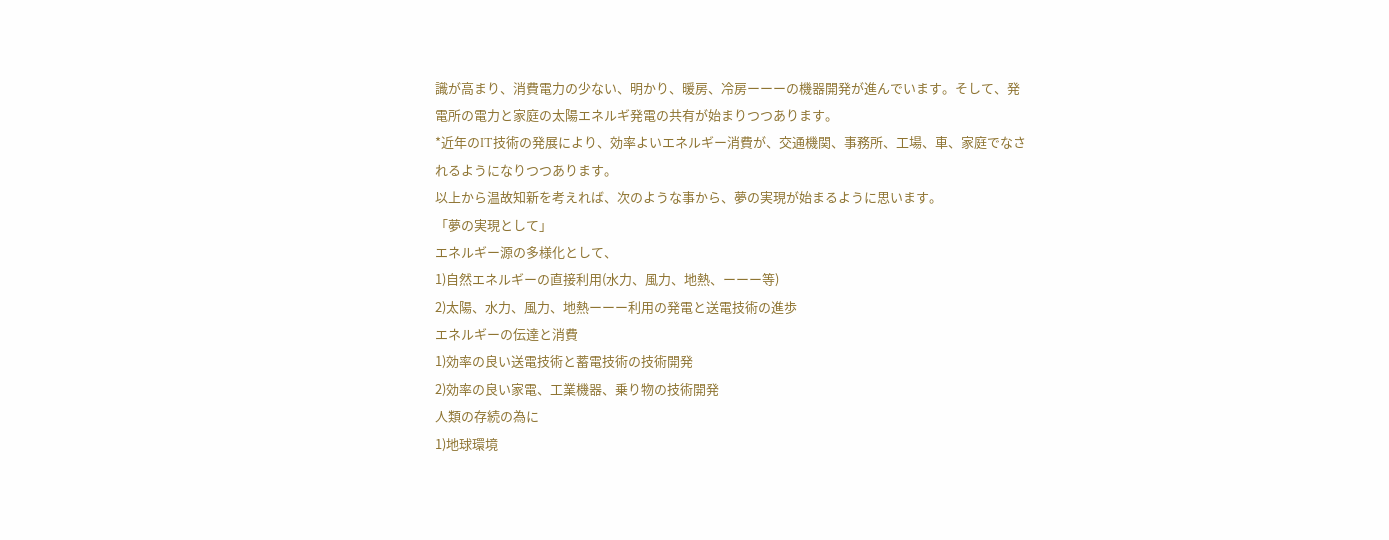識が高まり、消費電力の少ない、明かり、暖房、冷房ーーーの機器開発が進んでいます。そして、発電所の電力と家庭の太陽エネルギ発電の共有が始まりつつあります。
*近年のIT技術の発展により、効率よいエネルギー消費が、交通機関、事務所、工場、車、家庭でなされるようになりつつあります。
以上から温故知新を考えれば、次のような事から、夢の実現が始まるように思います。
「夢の実現として」
エネルギー源の多様化として、
1)自然エネルギーの直接利用(水力、風力、地熱、ーーー等)
2)太陽、水力、風力、地熱ーーー利用の発電と送電技術の進歩
エネルギーの伝達と消費
1)効率の良い送電技術と蓄電技術の技術開発
2)効率の良い家電、工業機器、乗り物の技術開発
人類の存続の為に
1)地球環境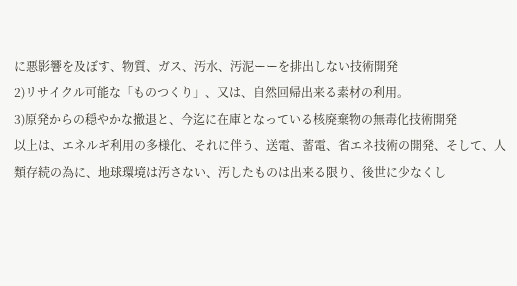に悪影響を及ぼす、物質、ガス、汚水、汚泥ーーを排出しない技術開発
2)リサイクル可能な「ものつくり」、又は、自然回帰出来る素材の利用。
3)原発からの穏やかな撤退と、今迄に在庫となっている核廃棄物の無毒化技術開発
以上は、エネルギ利用の多様化、それに伴う、送電、蓄電、省エネ技術の開発、そして、人類存続の為に、地球環境は汚さない、汚したものは出来る限り、後世に少なくし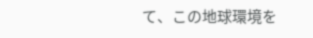て、この地球環境を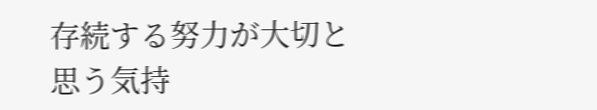存続する努力が大切と思う気持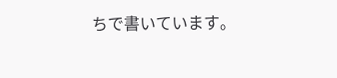ちで書いています。